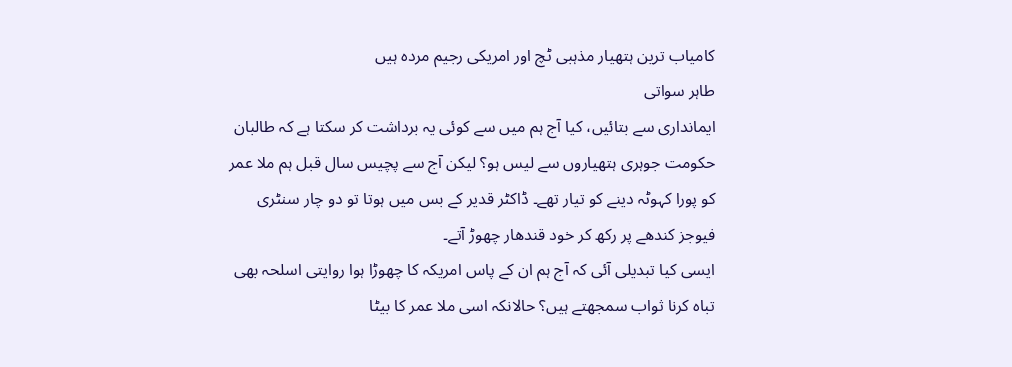کامیاب ترین ہتھیار مذہبی ٹچ اور امریکی رجیم مردہ ہیں
طاہر سواتی
ایمانداری سے بتائیں، کیا آج ہم میں سے کوئی یہ برداشت کر سکتا ہے کہ طالبان حکومت جوہری ہتھیاروں سے لیس ہو؟ لیکن آج سے پچیس سال قبل ہم ملا عمر کو پورا کہوٹہ دینے کو تیار تھے۔ ڈاکٹر قدیر کے بس میں ہوتا تو دو چار سنٹری فیوجز کندھے پر رکھ کر خود قندھار چھوڑ آتے۔
ایسی کیا تبدیلی آئی کہ آج ہم ان کے پاس امریکہ کا چھوڑا ہوا روایتی اسلحہ بھی تباہ کرنا ثواب سمجھتے ہیں؟ حالانکہ اسی ملا عمر کا بیٹا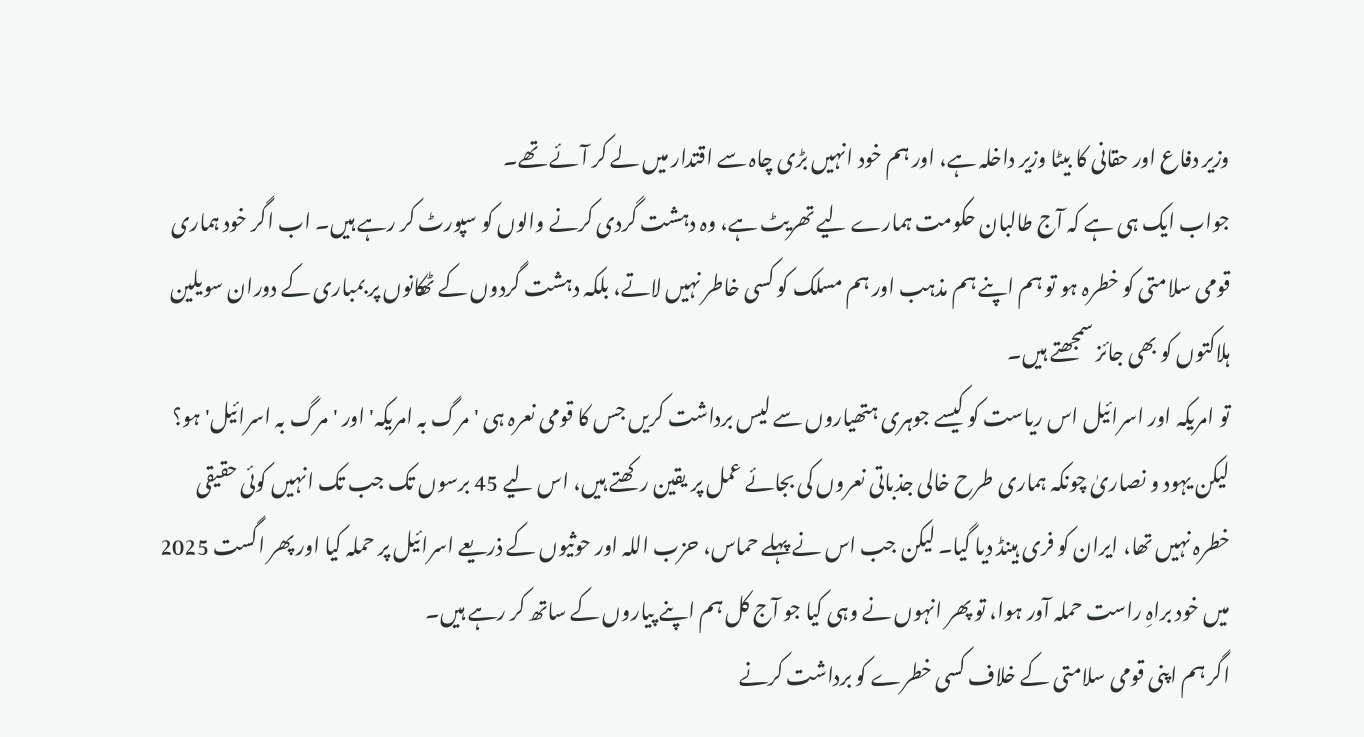وزیر دفاع اور حقانی کا بیٹا وزیر داخلہ ہے، اور ہم خود انہیں بڑی چاہ سے اقتدار میں لے کر آئے تھے۔
جواب ایک ہی ہے کہ آج طالبان حکومت ہمارے لیے تھریٹ ہے، وہ دہشت گردی کرنے والوں کو سپورٹ کر رہے ہیں۔ اب اگر خود ہماری قومی سلامتی کو خطرہ ہو تو ہم اپنے ہم مذہب اور ہم مسلک کو کسی خاطر نہیں لاتے، بلکہ دہشت گردوں کے ٹھکانوں پر بمباری کے دوران سویلین ہلاکتوں کو بھی جائز سمجھتے ہیں۔
تو امریکہ اور اسرائیل اس ریاست کو کیسے جوہری ہتھیاروں سے لیس برداشت کریں جس کا قومی نعرہ ہی 'مرگ بہ امریکہ' اور 'مرگ بہ اسرائیل' ہو؟
لیکن یہود و نصاریٰ چونکہ ہماری طرح خالی جذباتی نعروں کی بجائے عمل پر یقین رکھتے ہیں، اس لیے 45 برسوں تک جب تک انہیں کوئی حقیقی خطرہ نہیں تھا، ایران کو فری ہینڈ دیا گیا۔ لیکن جب اس نے پہلے حماس، حزب اللہ اور حوثیوں کے ذریعے اسرائیل پر حملہ کیا اور پھر اگست 2025 میں خود براہِ راست حملہ آور ہوا، تو پھر انہوں نے وہی کیا جو آج کل ہم اپنے پیاروں کے ساتھ کر رہے ہیں۔
اگر ہم اپنی قومی سلامتی کے خلاف کسی خطرے کو برداشت کرنے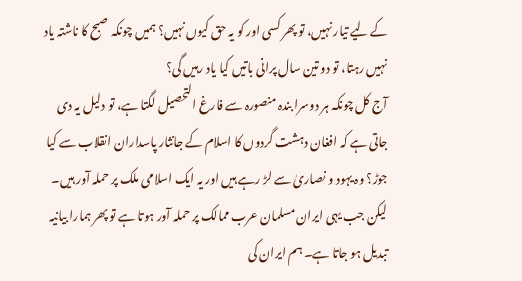کے لیے تیار نہیں، تو پھر کسی اور کو یہ حق کیوں نہیں؟ ہمیں چونکہ صبح کا ناشتہ یاد نہیں رہتا، تو دو تین سال پرانی باتیں کیا یاد رہیں گی؟
آج کل چونکہ ہر دوسرا بندہ منصورہ سے فارغ التحصیل لگتا ہے، تو دلیل یہ دی جاتی ہے کہ افغان دہشت گردوں کا اسلام کے جانثار پاسداران انقلاب سے کیا جوڑ؟ وہ یہود و نصاریٰ سے لڑ رہے ہیں اور یہ ایک اسلامی ملک پر حملہ آور ہیں۔ لیکن جب یہی ایران مسلمان عرب ممالک پر حملہ آور ہوتا ہے تو پھر ہمارا بیانیہ تبدیل ہو جاتا ہے۔ ہم ایران کی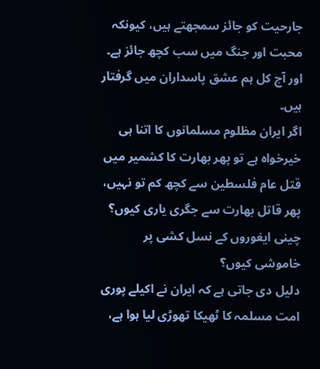جارحیت کو جائز سمجھتے ہیں، کیونکہ محبت اور جنگ میں سب کچھ جائز ہے۔ اور آج کل ہم عشق پاسداران میں گرفتار ہیں۔
اگر ایران مظلوم مسلمانوں کا اتنا ہی خیرخواہ ہے تو پھر بھارت کا کشمیر میں قتل عام فلسطین سے کچھ کم تو نہیں، پھر قاتل بھارت سے جگری یاری کیوں؟ چینی ایغوروں کے نسل کشی پر خاموشی کیوں؟
دلیل دی جاتی ہے کہ ایران نے اکیلے پوری امت مسلمہ کا ٹھیکا تھوڑی لیا ہوا ہے،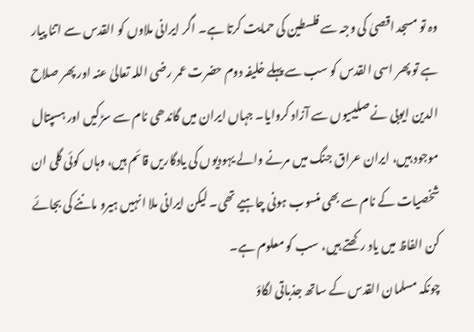وہ تو مسجد اقصیٰ کی وجہ سے فلسطین کی حمایت کرتا ہے۔ اگر ایرانی ملاوں کو القدس سے اتنا پیار ہے تو پھر اسی القدس کو سب سے پہلے خلیفہ دوم حضرت عمر رضی اللہ تعالیٰ عنہ اور پھر صلاح الدین ایوبی نے صلیبیوں سے آزاد کروایا۔ جہاں ایران میں گاندھی نام سے سڑکیں اور ہسپتال موجود ہیں، ایران عراق جنگ میں مرنے والے یہودیوں کی یادگاریں قائم ہیں، وہاں کوئی گلی ان شخصیات کے نام سے بھی منسوب ہونی چاہیے تھی۔ لیکن ایرانی ملا انہیں ہیرو ماننے کی بجائے کن الفاظ میں یاد رکھتے ہیں، سب کو معلوم ہے۔
چونکہ مسلمان القدس کے ساتھ جذباتی لگاؤ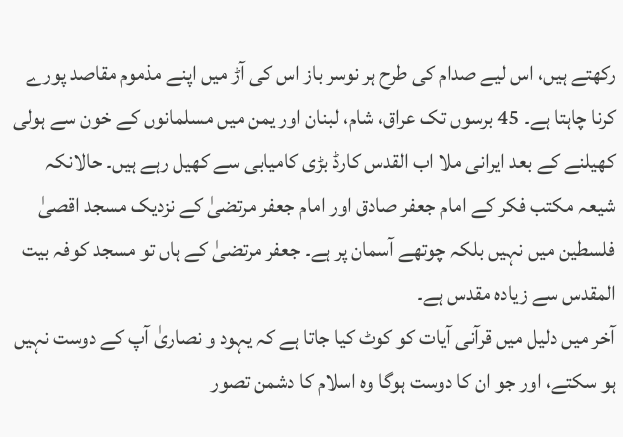رکھتے ہیں، اس لیے صدام کی طرح ہر نوسر باز اس کی آڑ میں اپنے مذموم مقاصد پورے کرنا چاہتا ہے۔ 45 برسوں تک عراق، شام، لبنان اور یمن میں مسلمانوں کے خون سے ہولی کھیلنے کے بعد ایرانی ملا اب القدس کارڈ بڑی کامیابی سے کھیل رہے ہیں۔ حالانکہ شیعہ مکتب فکر کے امام جعفر صادق اور امام جعفر مرتضیٰ کے نزدیک مسجد اقصیٰ فلسطین میں نہیں بلکہ چوتھے آسمان پر ہے۔ جعفر مرتضیٰ کے ہاں تو مسجد کوفہ بیت المقدس سے زیادہ مقدس ہے۔
آخر میں دلیل میں قرآنی آیات کو کوٹ کیا جاتا ہے کہ یہود و نصاریٰ آپ کے دوست نہیں ہو سکتے، اور جو ان کا دوست ہوگا وہ اسلام کا دشمن تصور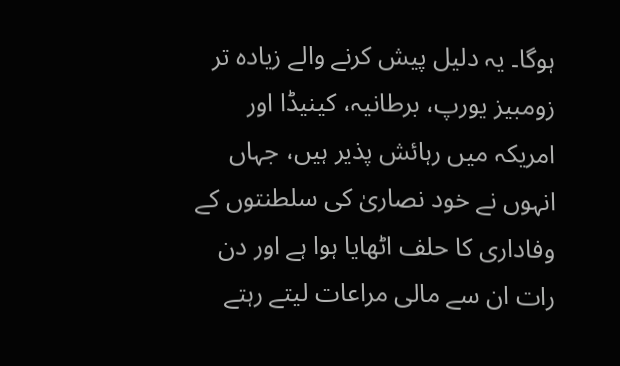ہوگا۔ یہ دلیل پیش کرنے والے زیادہ تر زومبیز یورپ، برطانیہ، کینیڈا اور امریکہ میں رہائش پذیر ہیں، جہاں انہوں نے خود نصاریٰ کی سلطنتوں کے وفاداری کا حلف اٹھایا ہوا ہے اور دن رات ان سے مالی مراعات لیتے رہتے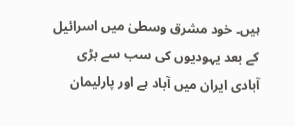ہیں۔ خود مشرق وسطیٰ میں اسرائیل کے بعد یہودیوں کی سب سے بڑی آبادی ایران میں آباد ہے اور پارلیمان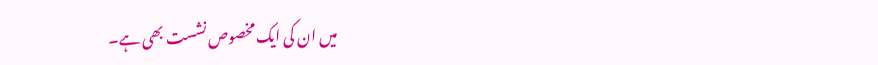میں ان کی ایک مخصوص نشست بھی ہے۔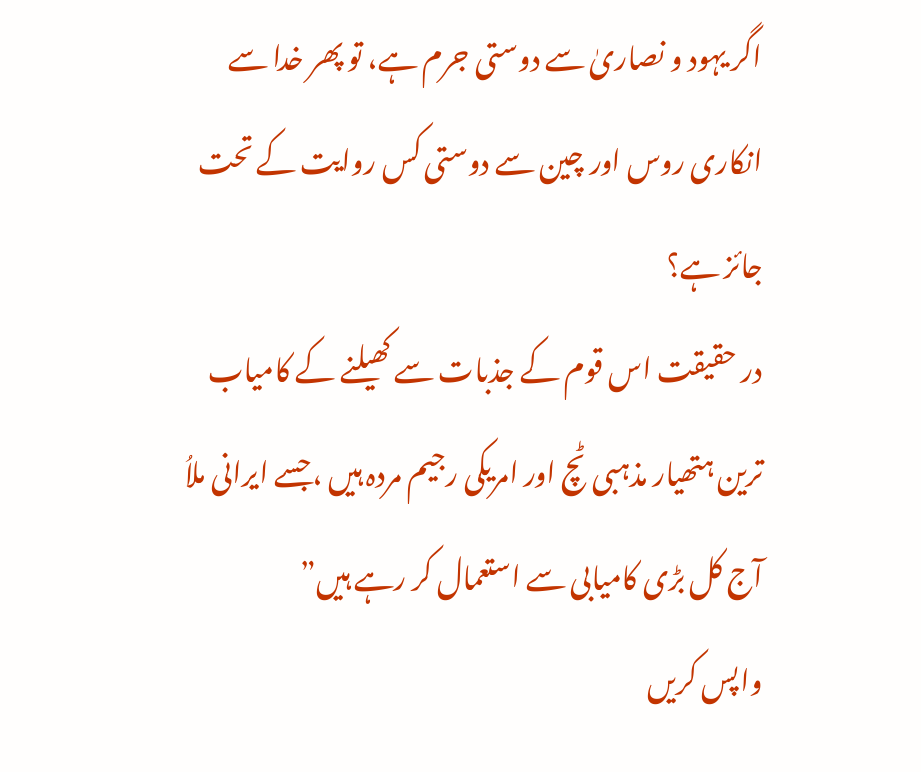اگر یہود و نصاریٰ سے دوستی جرم ہے، تو پھر خدا سے انکاری روس اور چین سے دوستی کس روایت کے تحت جائز ہے؟
در حقیقت اس قوم کے جذبات سے کھیلنے کے کامیاب ترین ہتھیار مذہبی ٹچ اور امریکی رجیم مردہ ہیں ،جسے ایرانی ملاُ آج کل بڑی کامیابی سے استعمال کر رہے ہیں”
واپس کریں